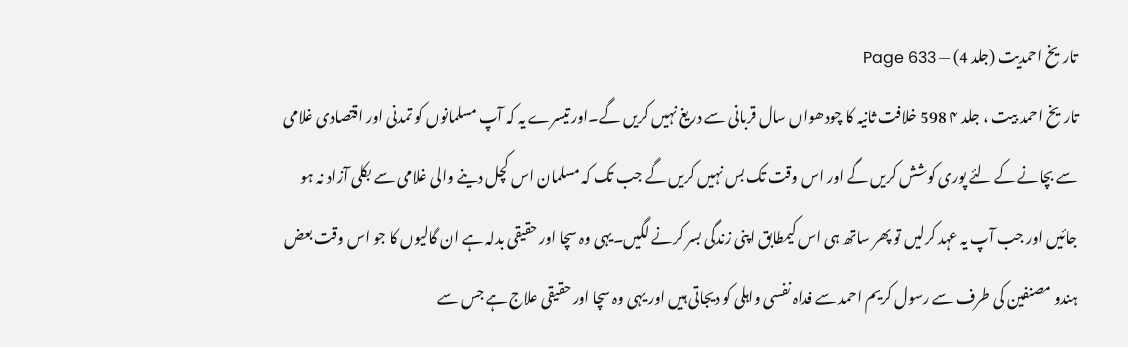تاریخ احمدیت (جلد 4) — Page 633
تاریخ احمد بیت ، جلد ۴ 598 خلافت ثانیہ کا چودھواں سال قربانی سے دریغ نہیں کریں گے۔اور تیسرے یہ کہ آپ مسلمانوں کو تمدنی اور اقتصادی غلامی سے بچانے کے لئے پوری کوشش کریں گے اور اس وقت تک بس نہیں کریں گے جب تک کہ مسلمان اس کچل دینے والی غلامی سے بکلی آزاد نہ ہو جائیں اور جب آپ یہ عہد کرلیں تو پھر ساتھ ہی اس کیمطابق اپنی زندگی بسر کرنے لگیں۔یہی وہ سچا اور حقیقی بدلہ ہے ان گالیوں کا جو اس وقت بعض ہندو مصنفین کی طرف سے رسول کریم احمد سے فداہ نفسی واہلی کو دیجاتی ہیں اور یہی وہ سچا اور حقیقی علاج ہے جس سے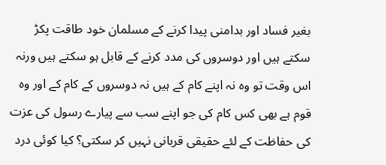بغیر فساد اور بدامنی پیدا کرنے کے مسلمان خود طاقت پکڑ سکتے ہیں اور دوسروں کی مدد کرنے کے قابل ہو سکتے ہیں ورنہ اس وقت تو وہ نہ اپنے کام کے ہیں نہ دوسروں کے کام کے اور وہ قوم ہے بھی کس کام کی جو اپنے سب سے پیارے رسول کی عزت کی حفاظت کے لئے حقیقی قربانی نہیں کر سکتی؟ کیا کوئی درد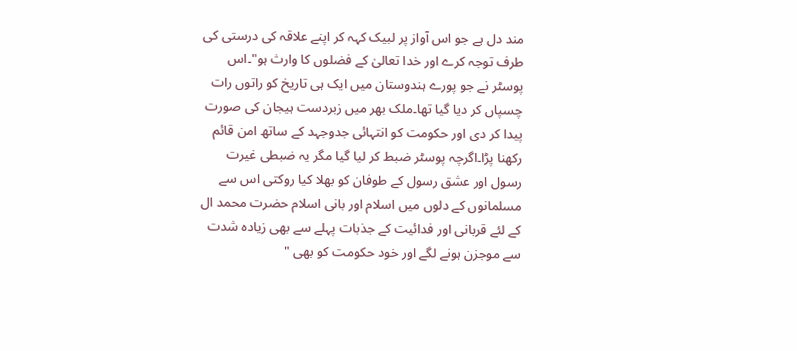مند دل ہے جو اس آواز پر لبیک کہہ کر اپنے علاقہ کی درستی کی طرف توجہ کرے اور خدا تعالیٰ کے فضلوں کا وارث ہو"۔اس پوسٹر نے جو پورے ہندوستان میں ایک ہی تاریخ کو راتوں رات چسپاں کر دیا گیا تھا۔ملک بھر میں زبردست ہیجان کی صورت پیدا کر دی اور حکومت کو انتہائی جدوجہد کے ساتھ امن قائم رکھنا پڑا۔اگرچہ پوسٹر ضبط کر لیا گیا مگر یہ ضبطی غیرت رسول اور عشق رسول کے طوفان کو بھلا کیا روکتی اس سے مسلمانوں کے دلوں میں اسلام اور بانی اسلام حضرت محمد ال کے لئے قربانی اور فدائیت کے جذبات پہلے سے بھی زیادہ شدت سے موجزن ہونے لگے اور خود حکومت کو بھی "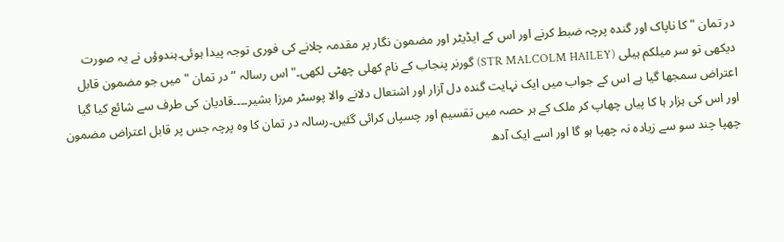در تمان " کا ناپاک اور گندہ پرچہ ضبط کرنے اور اس کے ایڈیٹر اور مضمون نگار پر مقدمہ چلانے کی فوری توجہ پیدا ہوئی۔ہندوؤں نے یہ صورت دیکھی تو سر میلکم ہیلی (STR MALCOLM HAILEY) گورنر پنجاب کے نام کھلی چھٹی لکھی۔" اس رسالہ ” در تمان " میں جو مضمون قابل اعتراض سمجھا گیا ہے اس کے جواب میں ایک نہایت گنده دل آزار اور اشتعال دلانے والا پوسٹر مرزا بشیر۔۔۔۔قادیان کی طرف سے شائع کیا گیا اور اس کی ہزار ہا کا پیاں چھاپ کر ملک کے ہر حصہ میں تقسیم اور چسپاں کرائی گئیں۔رسالہ در تمان کا وہ پرچہ جس پر قابل اعتراض مضمون چھپا چند سو سے زیادہ نہ چھپا ہو گا اور اسے ایک آدھ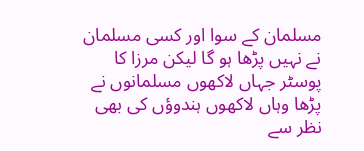مسلمان کے سوا اور کسی مسلمان نے نہیں پڑھا ہو گا لیکن مرزا کا پوسٹر جہاں لاکھوں مسلمانوں نے پڑھا وہاں لاکھوں ہندوؤں کی بھی نظر سے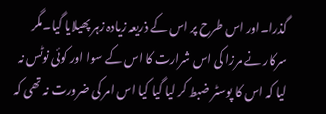گذرا۔اور اس طرح پر اس کے ذریعہ زیادہ زہر پھیلایا گیا۔مگر سرکار نے مرزا کی اس شرارت کا اس کے سوا اور کوئی نوٹس نہ لیا کہ اس کا پوسٹر ضبط کر لیا گیا کیا اس امر کی ضرورت نہ تھی کہ